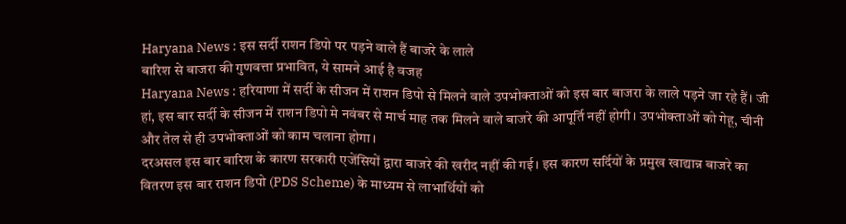Haryana News : इस सर्दी राशन डिपो पर पड़ने वाले हैं बाजरे के लाले
बारिश से बाजरा की गुणवत्ता प्रभावित, ये सामने आई है वजह
Haryana News : हरियाणा में सर्दी के सीजन में राशन डिपो से मिलने वाले उपभोक्ताओं को इस बार बाजरा के लाले पड़ने जा रहे हैं। जी हां, इस बार सर्दी के सीजन में राशन डिपो मे नवंबर से मार्च माह तक मिलने वाले बाजरे की आपूर्ति नहीं होगी। उपभोक्ताओं को गेहू, चीनी और तेल से ही उपभोक्ताओं को काम चलाना होगा।
दरअसल इस बार बारिश के कारण सरकारी एजेंसियों द्वारा बाजरे की खरीद नहीं की गई। इस कारण सर्दियों के प्रमुख खाद्यान्न बाजरे का वितरण इस बार राशन डिपो (PDS Scheme) के माध्यम से लाभार्थियों को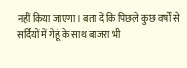नहीं किया जाएगा। बता दें कि पिछले कुछ वर्षों से सर्दियों में गेहूं के साथ बाजरा भी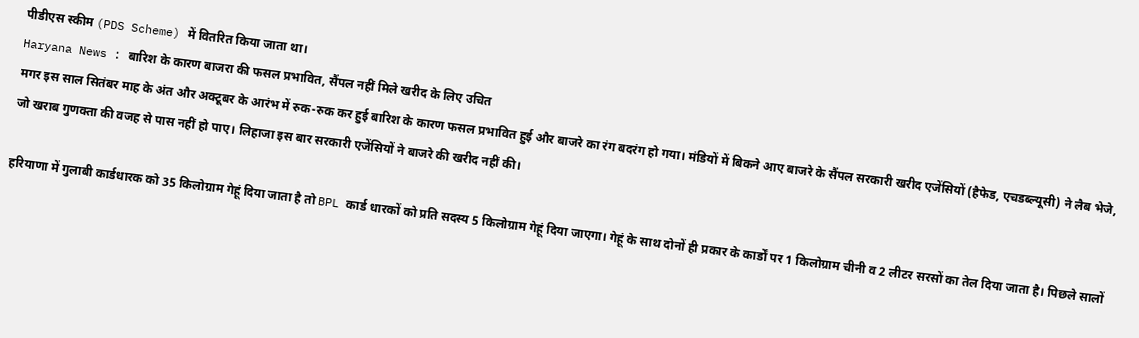पीडीएस स्कीम (PDS Scheme) में वितरित किया जाता था।
Haryana News : बारिश के कारण बाजरा की फसल प्रभावित, सैंपल नहीं मिले खरीद के लिए उचित
मगर इस साल सितंबर माह के अंत और अक्टूबर के आरंभ में रुक-रुक कर हुई बारिश के कारण फसल प्रभावित हुई और बाजरे का रंग बदरंग हो गया। मंडियों में बिकने आए बाजरे के सैंपल सरकारी खरीद एजेंसियों (हैफेड, एचडब्ल्यूसी) ने लैब भेजे, जो खराब गुणक्ता की वजह से पास नहीं हो पाए। लिहाजा इस बार सरकारी एजेंसियों ने बाजरे की खरीद नहीं की।

हरियाणा में गुलाबी कार्डधारक को 35 किलोग्राम गेहूं दिया जाता है तो BPL कार्ड धारकों को प्रति सदस्य 5 किलोग्राम गेहूं दिया जाएगा। गेहूं के साथ दोनों ही प्रकार के कार्डों पर 1 किलोग्राम चीनी व 2 लीटर सरसों का तेल दिया जाता है। पिछले सालों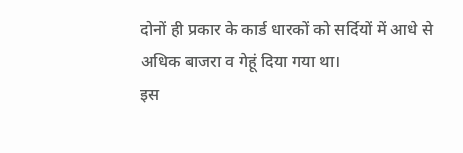दोनों ही प्रकार के कार्ड धारकों को सर्दियों में आधे से अधिक बाजरा व गेहूं दिया गया था।
इस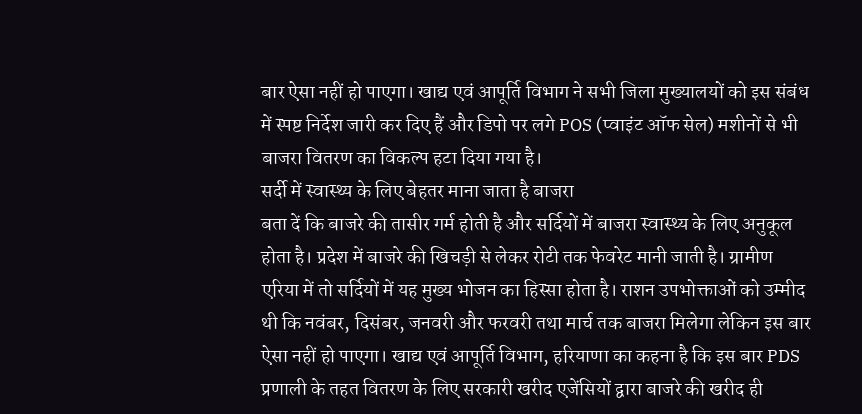बार ऐसा नहीं हो पाएगा। खाद्य एवं आपूर्ति विभाग ने सभी जिला मुख्यालयों को इस संबंध में स्पष्ट निर्देश जारी कर दिए हैं और डिपो पर लगे POS (प्वाइंट ऑफ सेल) मशीनों से भी बाजरा वितरण का विकल्प हटा दिया गया है।
सर्दी में स्वास्थ्य के लिए बेहतर माना जाता है बाजरा
बता दें कि बाजरे की तासीर गर्म होती है और सर्दियों में बाजरा स्वास्थ्य के लिए अनुकूल होता है। प्रदेश में बाजरे की खिचड़ी से लेकर रोटी तक फेवरेट मानी जाती है। ग्रामीण एरिया में तो सर्दियों में यह मुख्य भोजन का हिस्सा होता है। राशन उपभोक्ताओं को उम्मीद थी कि नवंबर, दिसंबर, जनवरी और फरवरी तथा मार्च तक बाजरा मिलेगा लेकिन इस बार ऐसा नहीं हो पाएगा। खाद्य एवं आपूर्ति विभाग, हरियाणा का कहना है कि इस बार PDS प्रणाली के तहत वितरण के लिए सरकारी खरीद एजेंसियों द्वारा बाजरे की खरीद ही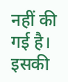नहीं की गई है। इसकी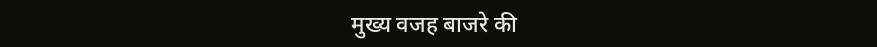मुख्य वजह बाजरे की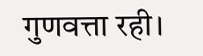गुणवत्ता रही।